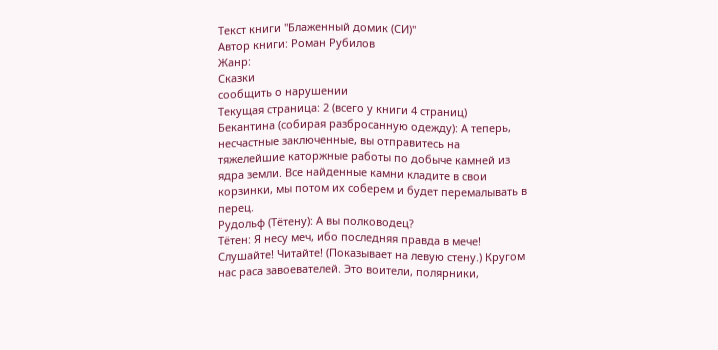Текст книги "Блаженный домик (СИ)"
Автор книги: Роман Рубилов
Жанр:
Сказки
сообщить о нарушении
Текущая страница: 2 (всего у книги 4 страниц)
Бекантина (собирая разбросанную одежду): А теперь, несчастные заключенные, вы отправитесь на тяжелейшие каторжные работы по добыче камней из ядра земли. Все найденные камни кладите в свои корзинки, мы потом их соберем и будет перемалывать в перец.
Рудольф (Тётену): А вы полководец?
Тётен: Я несу меч, ибо последняя правда в мече! Слушайте! Читайте! (Показывает на левую стену.) Кругом нас раса завоевателей. Это воители, полярники,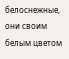белоснежные, они своим белым цветом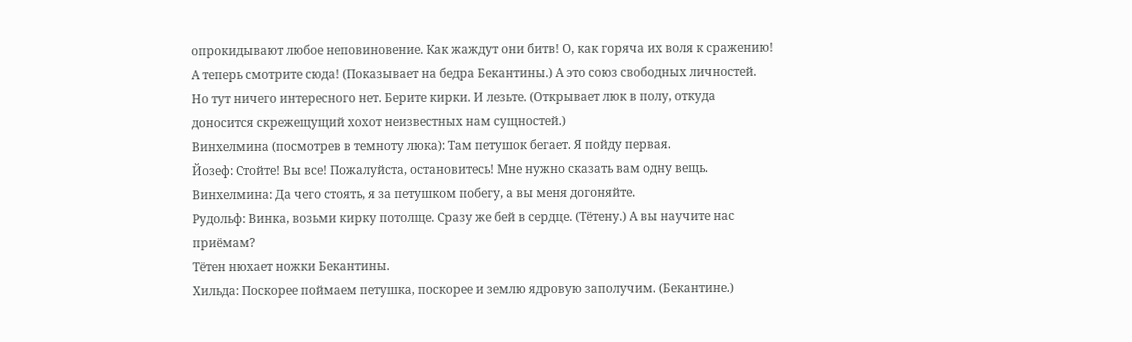опрокидывают любое неповиновение. Как жаждут они битв! О, как горяча их воля к сражению! А теперь смотрите сюда! (Показывает на бедра Бекантины.) А это союз свободных личностей. Но тут ничего интересного нет. Берите кирки. И лезьте. (Открывает люк в полу, откуда доносится скрежещущий хохот неизвестных нам сущностей.)
Винхелмина (посмотрев в темноту люка): Там петушок бегает. Я пойду первая.
Йозеф: Стойте! Вы все! Пожалуйста, остановитесь! Мне нужно сказать вам одну вещь.
Винхелмина: Да чего стоять, я за петушком побегу, а вы меня догоняйте.
Рудольф: Винка, возьми кирку потолще. Сразу же бей в сердце. (Тётену.) А вы научите нас приёмам?
Тётен нюхает ножки Бекантины.
Хильда: Поскорее поймаем петушка, поскорее и землю ядровую заполучим. (Бекантине.)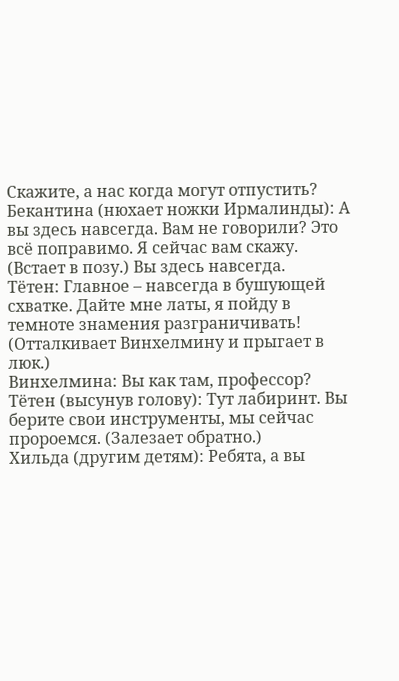Скажите, а нас когда могут отпустить?
Бекантина (нюхает ножки Ирмалинды): А вы здесь навсегда. Вам не говорили? Это всё поправимо. Я сейчас вам скажу. (Встает в позу.) Вы здесь навсегда.
Тётен: Главное – навсегда в бушующей схватке. Дайте мне латы, я пойду в темноте знамения разграничивать! (Отталкивает Винхелмину и прыгает в люк.)
Винхелмина: Вы как там, профессор?
Тётен (высунув голову): Тут лабиринт. Вы берите свои инструменты, мы сейчас пророемся. (Залезает обратно.)
Хильда (другим детям): Ребята, а вы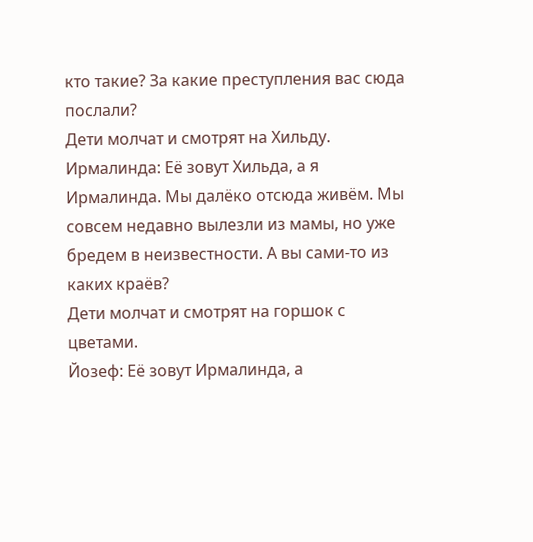кто такие? За какие преступления вас сюда послали?
Дети молчат и смотрят на Хильду.
Ирмалинда: Её зовут Хильда, а я Ирмалинда. Мы далёко отсюда живём. Мы совсем недавно вылезли из мамы, но уже бредем в неизвестности. А вы сами-то из каких краёв?
Дети молчат и смотрят на горшок с цветами.
Йозеф: Её зовут Ирмалинда, а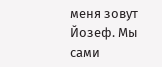меня зовут Йозеф. Мы сами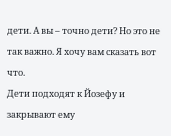дети. А вы – точно дети? Но это не так важно. Я хочу вам сказать вот что.
Дети подходят к Йозефу и закрывают ему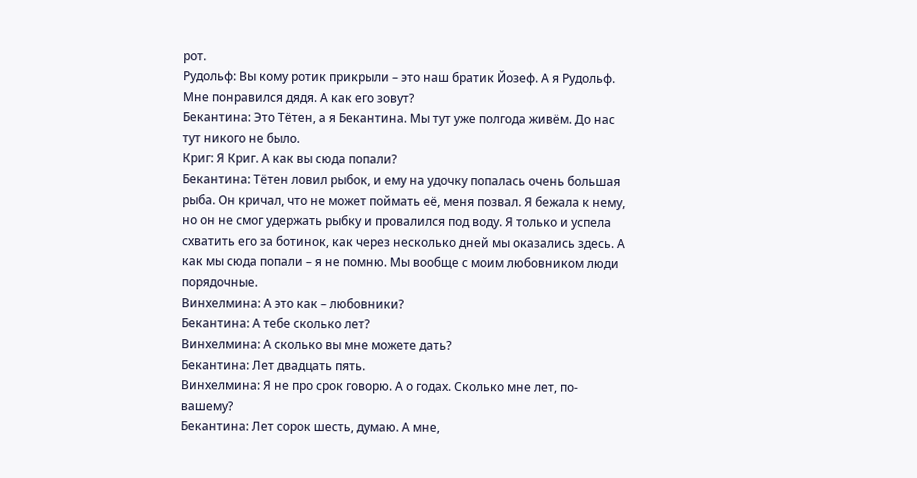рот.
Рудольф: Вы кому ротик прикрыли – это наш братик Йозеф. А я Рудольф. Мне понравился дядя. А как его зовут?
Бекантина: Это Тётен, а я Бекантина. Мы тут уже полгода живём. До нас тут никого не было.
Криг: Я Криг. А как вы сюда попали?
Бекантина: Тётен ловил рыбок, и ему на удочку попалась очень большая рыба. Он кричал, что не может поймать её, меня позвал. Я бежала к нему, но он не смог удержать рыбку и провалился под воду. Я только и успела схватить его за ботинок, как через несколько дней мы оказались здесь. А как мы сюда попали – я не помню. Мы вообще с моим любовником люди порядочные.
Винхелмина: А это как – любовники?
Бекантина: А тебе сколько лет?
Винхелмина: А сколько вы мне можете дать?
Бекантина: Лет двадцать пять.
Винхелмина: Я не про срок говорю. А о годах. Сколько мне лет, по-вашему?
Бекантина: Лет сорок шесть, думаю. А мне,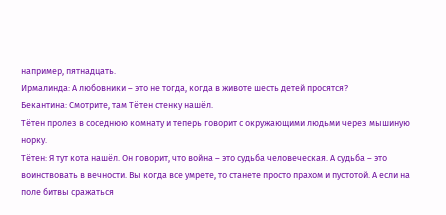например, пятнадцать.
Ирмалинда: А любовники – это не тогда, когда в животе шесть детей просятся?
Бекантина: Смотрите, там Тётен стенку нашёл.
Тётен пролез в соседнюю комнату и теперь говорит с окружающими людьми через мышиную норку.
Тётен: Я тут кота нашёл. Он говорит, что война – это судьба человеческая. А судьба – это воинствовать в вечности. Вы когда все умрете, то станете просто прахом и пустотой. А если на поле битвы сражаться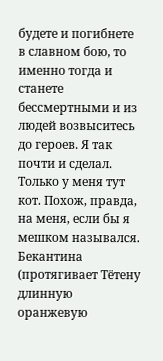будете и погибнете в славном бою, то именно тогда и станете бессмертными и из людей возвыситесь до героев. Я так почти и сделал. Только у меня тут кот. Похож, правда, на меня, если бы я мешком назывался.
Бекантина (протягивает Тётену длинную оранжевую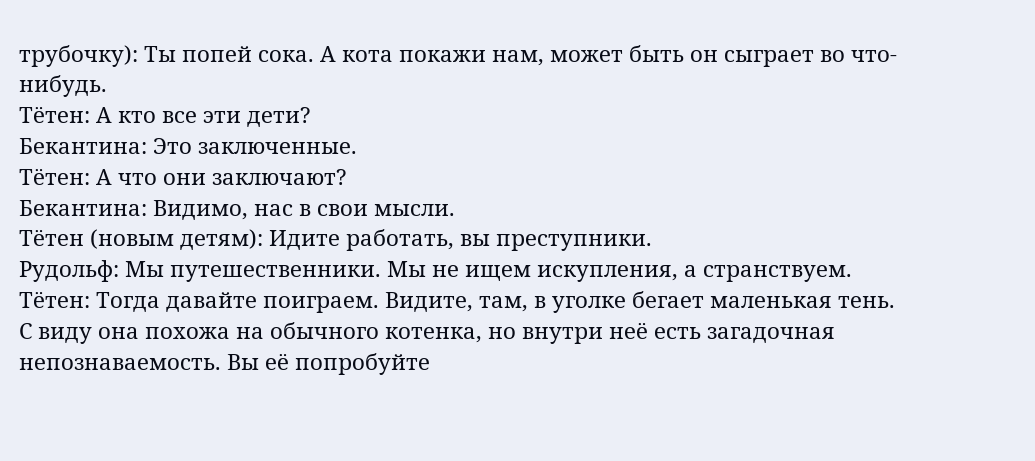трубочку): Ты попей сока. А кота покажи нам, может быть он сыграет во что-нибудь.
Тётен: А кто все эти дети?
Бекантина: Это заключенные.
Тётен: А что они заключают?
Бекантина: Видимо, нас в свои мысли.
Тётен (новым детям): Идите работать, вы преступники.
Рудольф: Мы путешественники. Мы не ищем искупления, а странствуем.
Тётен: Тогда давайте поиграем. Видите, там, в уголке бегает маленькая тень. С виду она похожа на обычного котенка, но внутри неё есть загадочная непознаваемость. Вы её попробуйте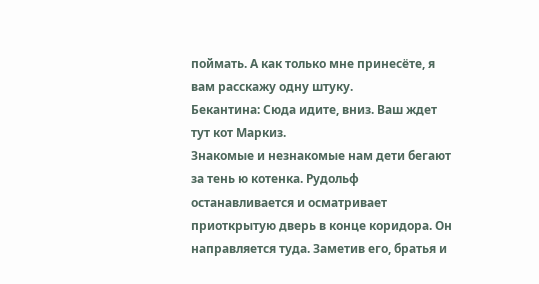поймать. А как только мне принесёте, я вам расскажу одну штуку.
Бекантина: Сюда идите, вниз. Ваш ждет тут кот Маркиз.
Знакомые и незнакомые нам дети бегают за тень ю котенка. Рудольф останавливается и осматривает приоткрытую дверь в конце коридора. Он направляется туда. Заметив его, братья и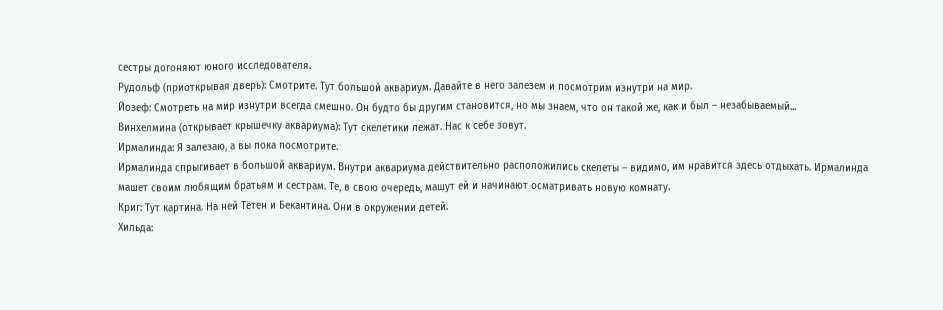сестры догоняют юного исследователя.
Рудольф (приоткрывая дверь): Смотрите. Тут большой аквариум. Давайте в него залезем и посмотрим изнутри на мир.
Йозеф: Смотреть на мир изнутри всегда смешно. Он будто бы другим становится, но мы знаем, что он такой же, как и был – незабываемый...
Винхелмина (открывает крышечку аквариума): Тут скелетики лежат. Нас к себе зовут.
Ирмалинда: Я залезаю, а вы пока посмотрите.
Ирмалинда спрыгивает в большой аквариум. Внутри аквариума действительно расположились скелеты – видимо, им нравится здесь отдыхать. Ирмалинда машет своим любящим братьям и сестрам. Те, в свою очередь, машут ей и начинают осматривать новую комнату.
Криг: Тут картина. На ней Тётен и Бекантина. Они в окружении детей.
Хильда: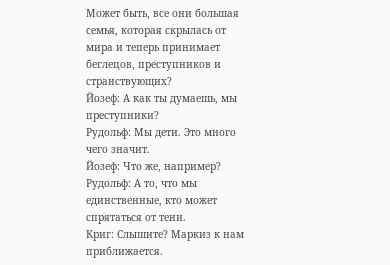Может быть, все они большая семья, которая скрылась от мира и теперь принимает беглецов, преступников и странствующих?
Йозеф: А как ты думаешь, мы преступники?
Рудольф: Мы дети. Это много чего значит.
Йозеф: Что же, например?
Рудольф: А то, что мы единственные, кто может спрятаться от тени.
Криг: Слышите? Маркиз к нам приближается.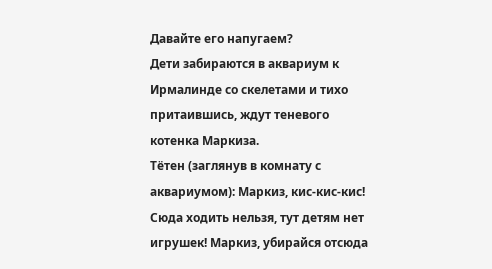Давайте его напугаем?
Дети забираются в аквариум к Ирмалинде со скелетами и тихо притаившись, ждут теневого котенка Маркиза.
Тётен (заглянув в комнату с аквариумом): Маркиз, кис-кис-кис! Сюда ходить нельзя, тут детям нет игрушек! Маркиз, убирайся отсюда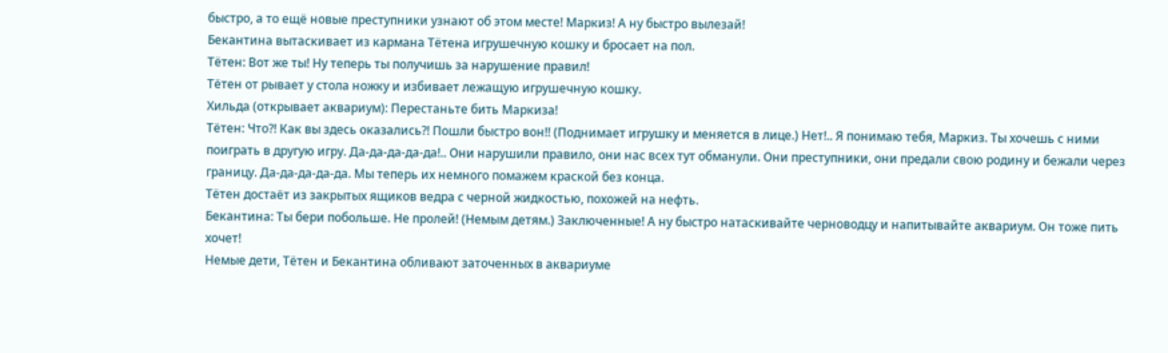быстро, а то ещё новые преступники узнают об этом месте! Маркиз! А ну быстро вылезай!
Бекантина вытаскивает из кармана Тётена игрушечную кошку и бросает на пол.
Тётен: Вот же ты! Ну теперь ты получишь за нарушение правил!
Тётен от рывает у стола ножку и избивает лежащую игрушечную кошку.
Хильда (открывает аквариум): Перестаньте бить Маркиза!
Тётен: Что?! Как вы здесь оказались?! Пошли быстро вон!! (Поднимает игрушку и меняется в лице.) Нет!.. Я понимаю тебя, Маркиз. Ты хочешь с ними поиграть в другую игру. Да-да-да-да-да!.. Они нарушили правило, они нас всех тут обманули. Они преступники, они предали свою родину и бежали через границу. Да-да-да-да-да. Мы теперь их немного помажем краской без конца.
Тётен достаёт из закрытых ящиков ведра с черной жидкостью, похожей на нефть.
Бекантина: Ты бери побольше. Не пролей! (Немым детям.) Заключенные! А ну быстро натаскивайте черноводцу и напитывайте аквариум. Он тоже пить хочет!
Немые дети, Тётен и Бекантина обливают заточенных в аквариуме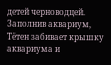детей черноводцей. Заполнив аквариум, Тётен забивает крышку аквариума и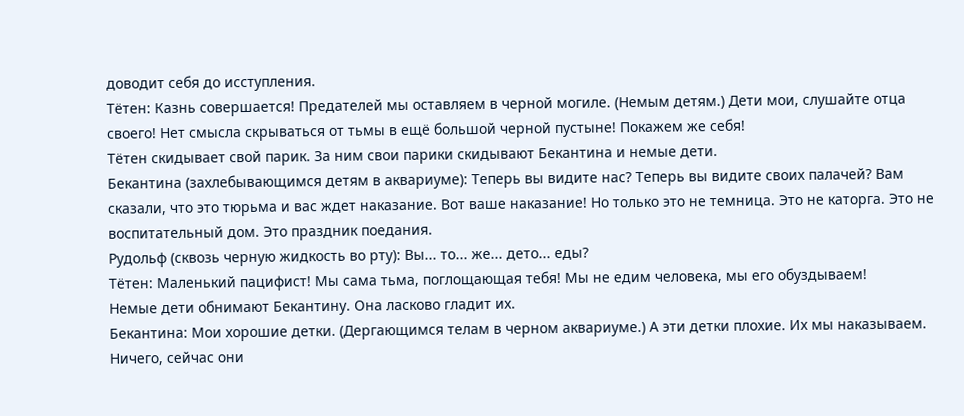доводит себя до исступления.
Тётен: Казнь совершается! Предателей мы оставляем в черной могиле. (Немым детям.) Дети мои, слушайте отца своего! Нет смысла скрываться от тьмы в ещё большой черной пустыне! Покажем же себя!
Тётен скидывает свой парик. За ним свои парики скидывают Бекантина и немые дети.
Бекантина (захлебывающимся детям в аквариуме): Теперь вы видите нас? Теперь вы видите своих палачей? Вам сказали, что это тюрьма и вас ждет наказание. Вот ваше наказание! Но только это не темница. Это не каторга. Это не воспитательный дом. Это праздник поедания.
Рудольф (сквозь черную жидкость во рту): Вы... то... же... дето... еды?
Тётен: Маленький пацифист! Мы сама тьма, поглощающая тебя! Мы не едим человека, мы его обуздываем!
Немые дети обнимают Бекантину. Она ласково гладит их.
Бекантина: Мои хорошие детки. (Дергающимся телам в черном аквариуме.) А эти детки плохие. Их мы наказываем. Ничего, сейчас они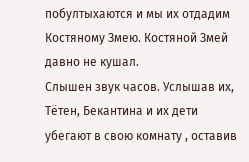побултыхаются и мы их отдадим Костяному Змею. Костяной Змей давно не кушал.
Слышен звук часов. Услышав их, Тётен, Бекантина и их дети убегают в свою комнату , оставив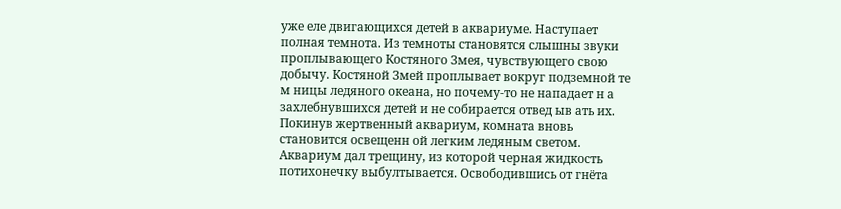уже еле двигающихся детей в аквариуме. Наступает полная темнота. Из темноты становятся слышны звуки проплывающего Костяного Змея, чувствующего свою добычу. Костяной Змей проплывает вокруг подземной те м ницы ледяного океана, но почему-то не нападает н а захлебнувшихся детей и не собирается отвед ыв ать их. Покинув жертвенный аквариум, комната вновь становится освещенн ой легким ледяным светом. Аквариум дал трещину, из которой черная жидкость потихонечку выбултывается. Освободившись от гнёта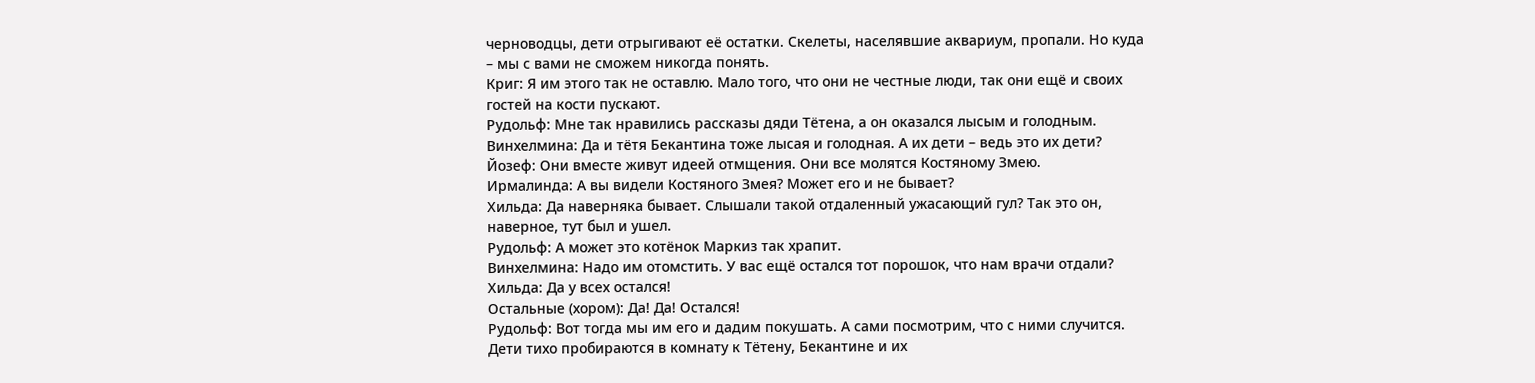черноводцы, дети отрыгивают её остатки. Скелеты, населявшие аквариум, пропали. Но куда – мы с вами не сможем никогда понять.
Криг: Я им этого так не оставлю. Мало того, что они не честные люди, так они ещё и своих гостей на кости пускают.
Рудольф: Мне так нравились рассказы дяди Тётена, а он оказался лысым и голодным.
Винхелмина: Да и тётя Бекантина тоже лысая и голодная. А их дети – ведь это их дети?
Йозеф: Они вместе живут идеей отмщения. Они все молятся Костяному Змею.
Ирмалинда: А вы видели Костяного Змея? Может его и не бывает?
Хильда: Да наверняка бывает. Слышали такой отдаленный ужасающий гул? Так это он, наверное, тут был и ушел.
Рудольф: А может это котёнок Маркиз так храпит.
Винхелмина: Надо им отомстить. У вас ещё остался тот порошок, что нам врачи отдали?
Хильда: Да у всех остался!
Остальные (хором): Да! Да! Остался!
Рудольф: Вот тогда мы им его и дадим покушать. А сами посмотрим, что с ними случится.
Дети тихо пробираются в комнату к Тётену, Бекантине и их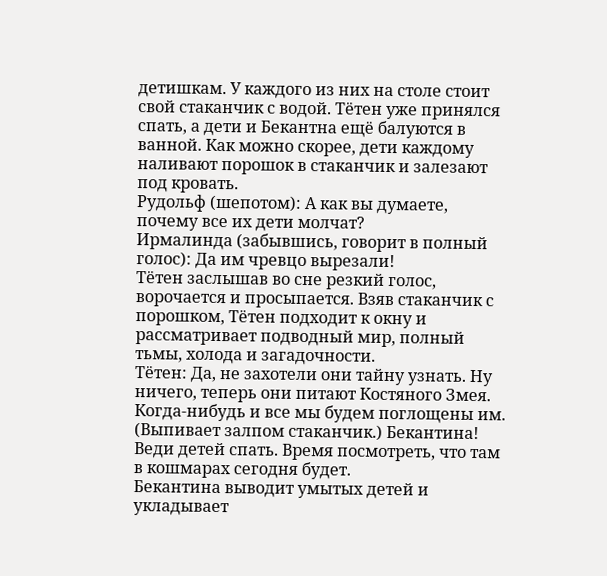детишкам. У каждого из них на столе стоит свой стаканчик с водой. Тётен уже принялся спать, а дети и Бекантна ещё балуются в ванной. Как можно скорее, дети каждому наливают порошок в стаканчик и залезают под кровать.
Рудольф (шепотом): А как вы думаете, почему все их дети молчат?
Ирмалинда (забывшись, говорит в полный голос): Да им чревцо вырезали!
Тётен заслышав во сне резкий голос, ворочается и просыпается. Взяв стаканчик с порошком, Тётен подходит к окну и рассматривает подводный мир, полный тьмы, холода и загадочности.
Тётен: Да, не захотели они тайну узнать. Ну ничего, теперь они питают Костяного Змея. Когда-нибудь и все мы будем поглощены им. (Выпивает залпом стаканчик.) Бекантина! Веди детей спать. Время посмотреть, что там в кошмарах сегодня будет.
Бекантина выводит умытых детей и укладывает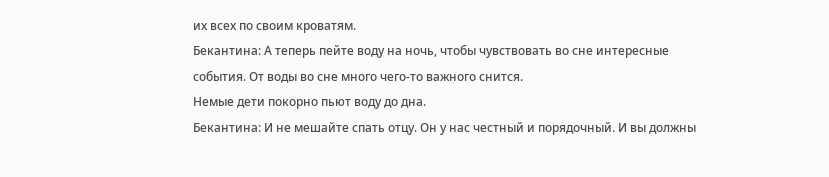их всех по своим кроватям.
Бекантина: А теперь пейте воду на ночь, чтобы чувствовать во сне интересные события. От воды во сне много чего-то важного снится.
Немые дети покорно пьют воду до дна.
Бекантина: И не мешайте спать отцу. Он у нас честный и порядочный. И вы должны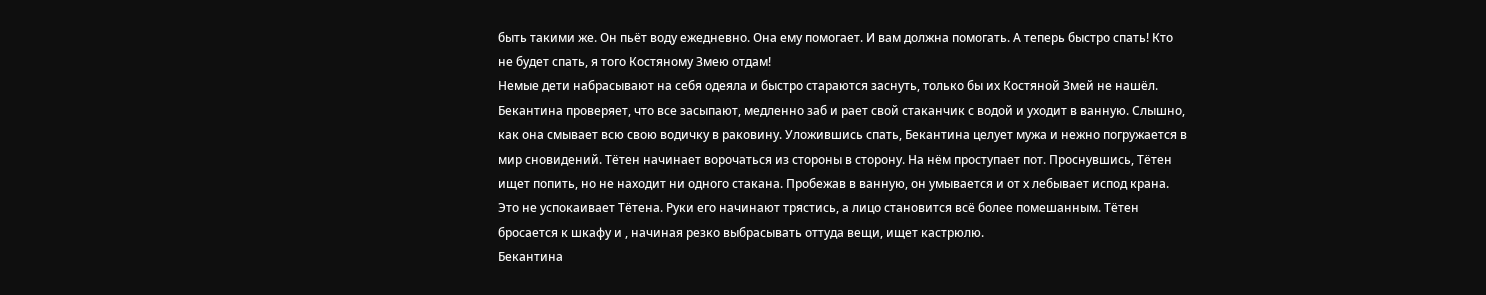быть такими же. Он пьёт воду ежедневно. Она ему помогает. И вам должна помогать. А теперь быстро спать! Кто не будет спать, я того Костяному Змею отдам!
Немые дети набрасывают на себя одеяла и быстро стараются заснуть, только бы их Костяной Змей не нашёл. Бекантина проверяет, что все засыпают, медленно заб и рает свой стаканчик с водой и уходит в ванную. Слышно, как она смывает всю свою водичку в раковину. Уложившись спать, Бекантина целует мужа и нежно погружается в мир сновидений. Тётен начинает ворочаться из стороны в сторону. На нём проступает пот. Проснувшись, Тётен ищет попить, но не находит ни одного стакана. Пробежав в ванную, он умывается и от х лебывает испод крана. Это не успокаивает Тётена. Руки его начинают трястись, а лицо становится всё более помешанным. Тётен бросается к шкафу и , начиная резко выбрасывать оттуда вещи, ищет кастрюлю.
Бекантина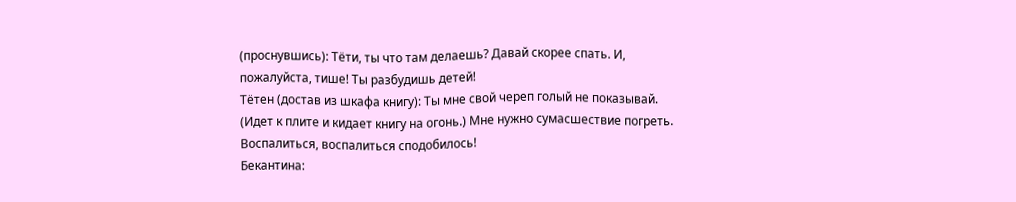(проснувшись): Тёти, ты что там делаешь? Давай скорее спать. И, пожалуйста, тише! Ты разбудишь детей!
Тётен (достав из шкафа книгу): Ты мне свой череп голый не показывай. (Идет к плите и кидает книгу на огонь.) Мне нужно сумасшествие погреть. Воспалиться, воспалиться сподобилось!
Бекантина: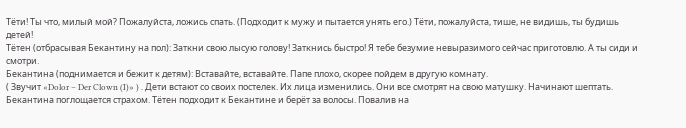Тёти! Ты что, милый мой? Пожалуйста, ложись спать. (Подходит к мужу и пытается унять его.) Тёти, пожалуйста, тише, не видишь, ты будишь детей!
Тётен (отбрасывая Бекантину на пол): Заткни свою лысую голову! Заткнись быстро! Я тебе безумие невыразимого сейчас приготовлю. А ты сиди и смотри.
Бекантина (поднимается и бежит к детям): Вставайте, вставайте. Папе плохо, скорее пойдем в другую комнату.
( Звучит «Dolor – Der Clown (I)» ) . Дети встают со своих постелек. Их лица изменились. Они все смотрят на свою матушку. Начинают шептать. Бекантина поглощается страхом. Тётен подходит к Бекантине и берёт за волосы. Повалив на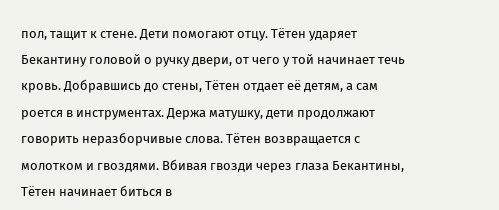пол, тащит к стене. Дети помогают отцу. Тётен ударяет Бекантину головой о ручку двери, от чего у той начинает течь кровь. Добравшись до стены, Тётен отдает её детям, а сам роется в инструментах. Держа матушку, дети продолжают говорить неразборчивые слова. Тётен возвращается с молотком и гвоздями. Вбивая гвозди через глаза Бекантины, Тётен начинает биться в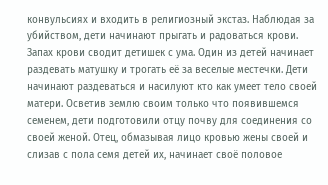конвульсиях и входить в религиозный экстаз. Наблюдая за убийством, дети начинают прыгать и радоваться крови. Запах крови сводит детишек с ума. Один из детей начинает раздевать матушку и трогать её за веселые местечки. Дети начинают раздеваться и насилуют кто как умеет тело своей матери. Осветив землю своим только что появившемся семенем, дети подготовили отцу почву для соединения со своей женой. Отец, обмазывая лицо кровью жены своей и слизав с пола семя детей их, начинает своё половое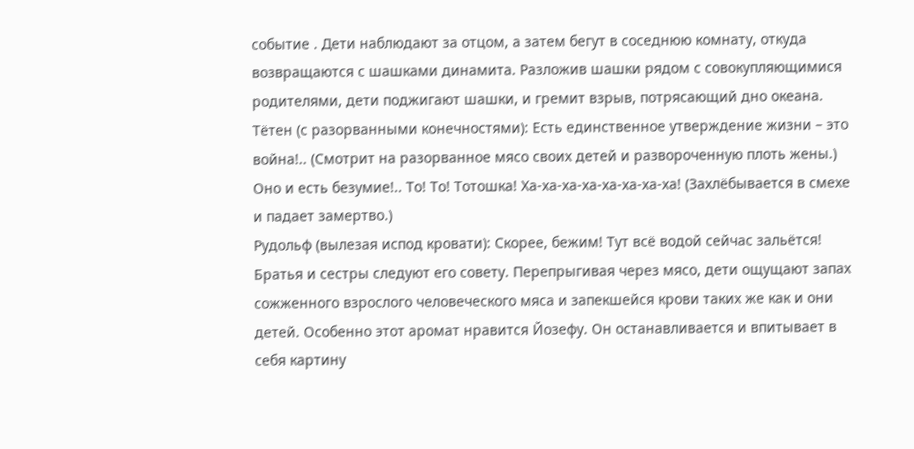событие . Дети наблюдают за отцом, а затем бегут в соседнюю комнату, откуда возвращаются с шашками динамита. Разложив шашки рядом с совокупляющимися родителями, дети поджигают шашки, и гремит взрыв, потрясающий дно океана.
Тётен (с разорванными конечностями): Есть единственное утверждение жизни – это война!.. (Смотрит на разорванное мясо своих детей и развороченную плоть жены.) Оно и есть безумие!.. То! То! Тотошка! Ха-ха-ха-ха-ха-ха-ха-ха! (Захлёбывается в смехе и падает замертво.)
Рудольф (вылезая испод кровати): Скорее, бежим! Тут всё водой сейчас зальётся!
Братья и сестры следуют его совету. Перепрыгивая через мясо, дети ощущают запах сожженного взрослого человеческого мяса и запекшейся крови таких же как и они детей. Особенно этот аромат нравится Йозефу. Он останавливается и впитывает в себя картину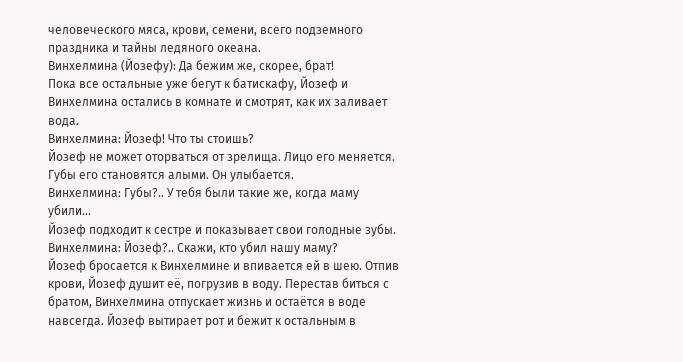человеческого мяса, крови, семени, всего подземного праздника и тайны ледяного океана.
Винхелмина (Йозефу): Да бежим же, скорее, брат!
Пока все остальные уже бегут к батискафу, Йозеф и Винхелмина остались в комнате и смотрят, как их заливает вода.
Винхелмина: Йозеф! Что ты стоишь?
Йозеф не может оторваться от зрелища. Лицо его меняется. Губы его становятся алыми. Он улыбается.
Винхелмина: Губы?.. У тебя были такие же, когда маму убили...
Йозеф подходит к сестре и показывает свои голодные зубы.
Винхелмина: Йозеф?.. Скажи, кто убил нашу маму?
Йозеф бросается к Винхелмине и впивается ей в шею. Отпив крови, Йозеф душит её, погрузив в воду. Перестав биться с братом, Винхелмина отпускает жизнь и остаётся в воде навсегда. Йозеф вытирает рот и бежит к остальным в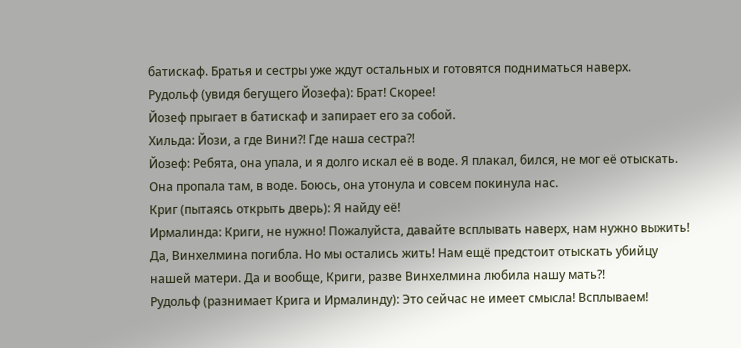батискаф. Братья и сестры уже ждут остальных и готовятся подниматься наверх.
Рудольф (увидя бегущего Йозефа): Брат! Скорее!
Йозеф прыгает в батискаф и запирает его за собой.
Хильда: Йози, а где Вини?! Где наша сестра?!
Йозеф: Ребята, она упала, и я долго искал её в воде. Я плакал, бился, не мог её отыскать. Она пропала там, в воде. Боюсь, она утонула и совсем покинула нас.
Криг (пытаясь открыть дверь): Я найду её!
Ирмалинда: Криги, не нужно! Пожалуйста, давайте всплывать наверх, нам нужно выжить! Да, Винхелмина погибла. Но мы остались жить! Нам ещё предстоит отыскать убийцу нашей матери. Да и вообще, Криги, разве Винхелмина любила нашу мать?!
Рудольф (разнимает Крига и Ирмалинду): Это сейчас не имеет смысла! Всплываем!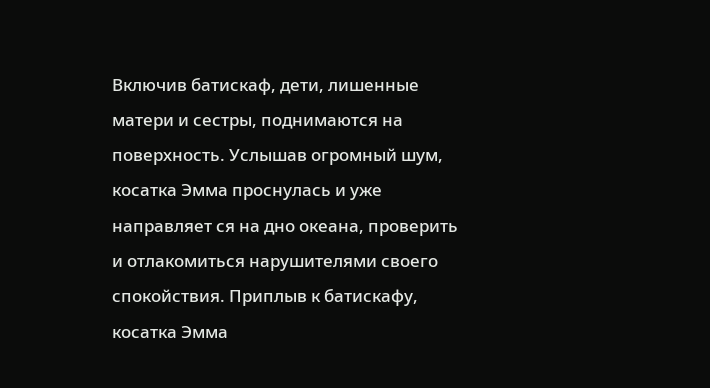Включив батискаф, дети, лишенные матери и сестры, поднимаются на поверхность. Услышав огромный шум, косатка Эмма проснулась и уже направляет ся на дно океана, проверить и отлакомиться нарушителями своего спокойствия. Приплыв к батискафу, косатка Эмма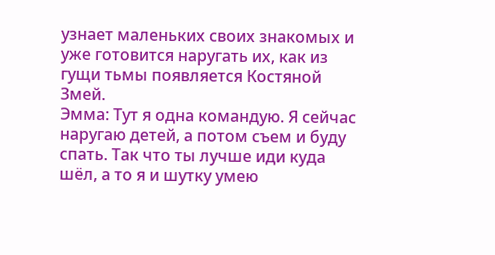узнает маленьких своих знакомых и уже готовится наругать их, как из гущи тьмы появляется Костяной Змей.
Эмма: Тут я одна командую. Я сейчас наругаю детей, а потом съем и буду спать. Так что ты лучше иди куда шёл, а то я и шутку умею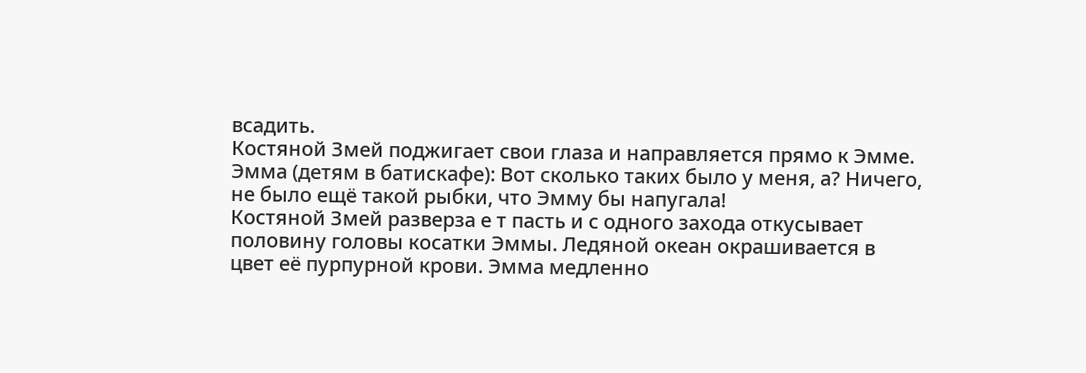всадить.
Костяной Змей поджигает свои глаза и направляется прямо к Эмме.
Эмма (детям в батискафе): Вот сколько таких было у меня, а? Ничего, не было ещё такой рыбки, что Эмму бы напугала!
Костяной Змей разверза е т пасть и с одного захода откусывает половину головы косатки Эммы. Ледяной океан окрашивается в цвет её пурпурной крови. Эмма медленно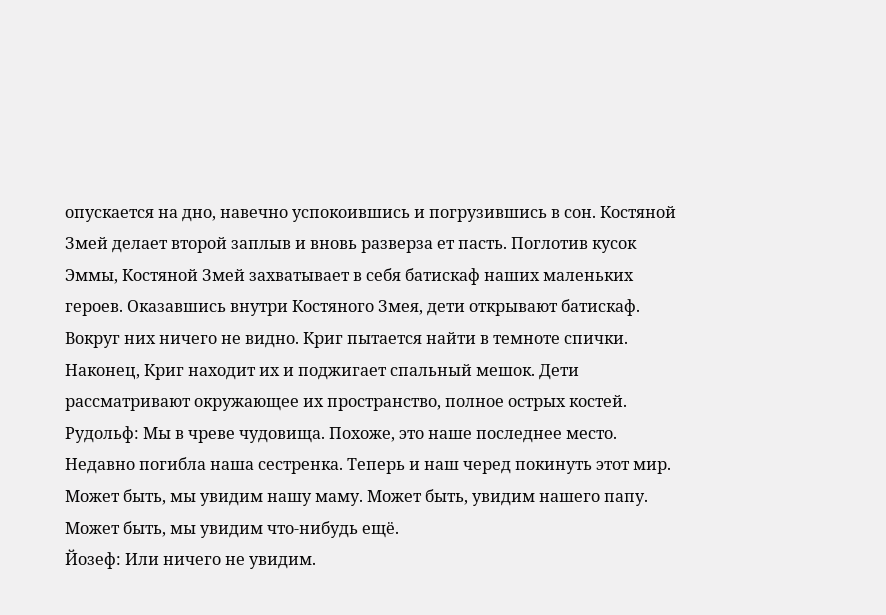опускается на дно, навечно успокоившись и погрузившись в сон. Костяной Змей делает второй заплыв и вновь разверза ет пасть. Поглотив кусок Эммы, Костяной Змей захватывает в себя батискаф наших маленьких героев. Оказавшись внутри Костяного Змея, дети открывают батискаф. Вокруг них ничего не видно. Криг пытается найти в темноте спички. Наконец, Криг находит их и поджигает спальный мешок. Дети рассматривают окружающее их пространство, полное острых костей.
Рудольф: Мы в чреве чудовища. Похоже, это наше последнее место. Недавно погибла наша сестренка. Теперь и наш черед покинуть этот мир. Может быть, мы увидим нашу маму. Может быть, увидим нашего папу. Может быть, мы увидим что-нибудь ещё.
Йозеф: Или ничего не увидим.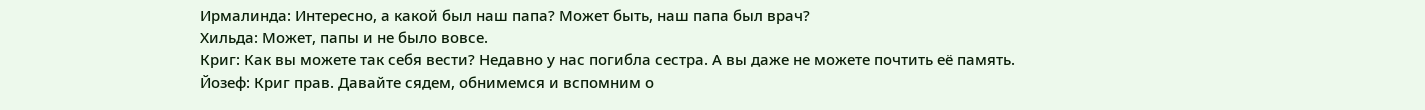Ирмалинда: Интересно, а какой был наш папа? Может быть, наш папа был врач?
Хильда: Может, папы и не было вовсе.
Криг: Как вы можете так себя вести? Недавно у нас погибла сестра. А вы даже не можете почтить её память.
Йозеф: Криг прав. Давайте сядем, обнимемся и вспомним о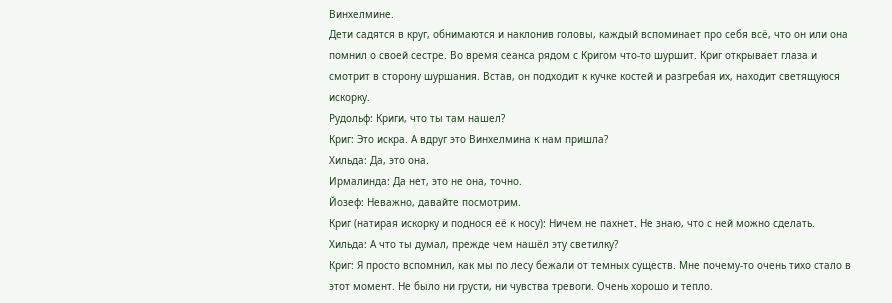Винхелмине.
Дети садятся в круг, обнимаются и наклонив головы, каждый вспоминает про себя всё, что он или она помнил о своей сестре. Во время сеанса рядом с Кригом что-то шуршит. Криг открывает глаза и смотрит в сторону шуршания. Встав, он подходит к кучке костей и разгребая их, находит светящуюся искорку.
Рудольф: Криги, что ты там нашел?
Криг: Это искра. А вдруг это Винхелмина к нам пришла?
Хильда: Да, это она.
Ирмалинда: Да нет, это не она, точно.
Йозеф: Неважно, давайте посмотрим.
Криг (натирая искорку и поднося её к носу): Ничем не пахнет. Не знаю, что с ней можно сделать.
Хильда: А что ты думал, прежде чем нашёл эту светилку?
Криг: Я просто вспомнил, как мы по лесу бежали от темных существ. Мне почему-то очень тихо стало в этот момент. Не было ни грусти, ни чувства тревоги. Очень хорошо и тепло.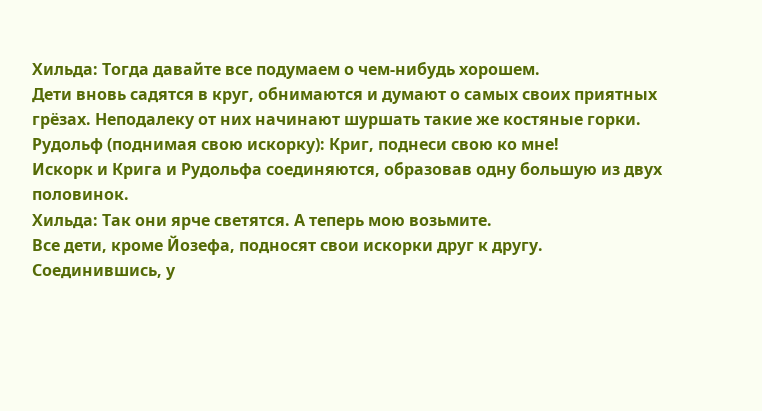Хильда: Тогда давайте все подумаем о чем-нибудь хорошем.
Дети вновь садятся в круг, обнимаются и думают о самых своих приятных грёзах. Неподалеку от них начинают шуршать такие же костяные горки.
Рудольф (поднимая свою искорку): Криг, поднеси свою ко мне!
Искорк и Крига и Рудольфа соединяются, образовав одну большую из двух половинок.
Хильда: Так они ярче светятся. А теперь мою возьмите.
Все дети, кроме Йозефа, подносят свои искорки друг к другу. Соединившись, у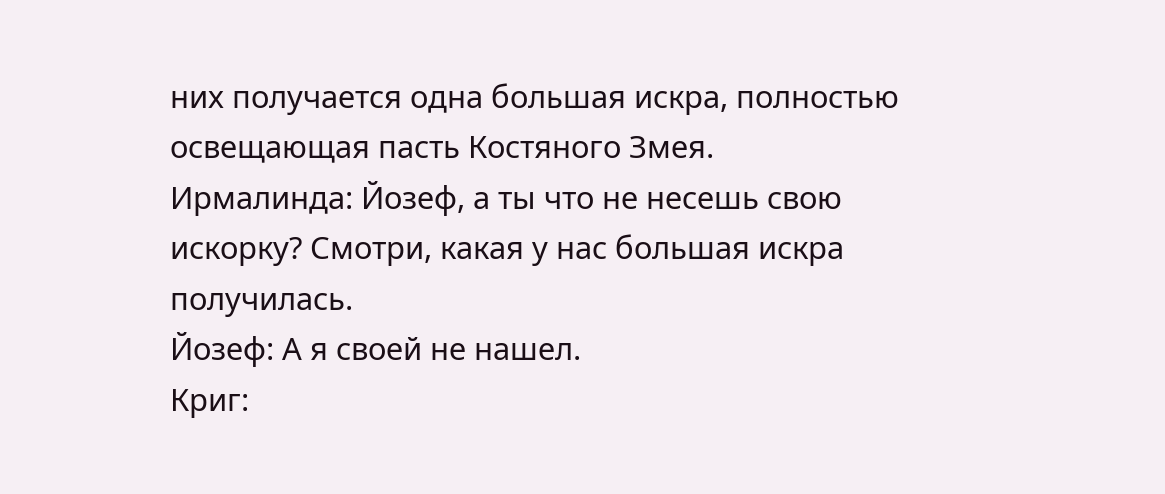них получается одна большая искра, полностью освещающая пасть Костяного Змея.
Ирмалинда: Йозеф, а ты что не несешь свою искорку? Смотри, какая у нас большая искра получилась.
Йозеф: А я своей не нашел.
Криг: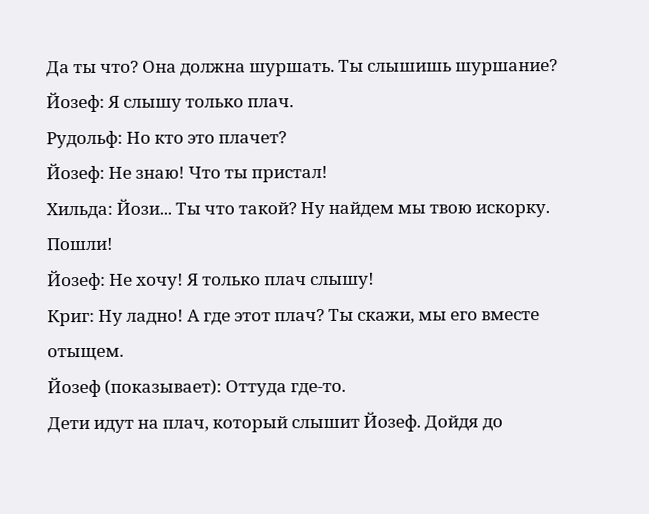Да ты что? Она должна шуршать. Ты слышишь шуршание?
Йозеф: Я слышу только плач.
Рудольф: Но кто это плачет?
Йозеф: Не знаю! Что ты пристал!
Хильда: Йози... Ты что такой? Ну найдем мы твою искорку. Пошли!
Йозеф: Не хочу! Я только плач слышу!
Криг: Ну ладно! А где этот плач? Ты скажи, мы его вместе отыщем.
Йозеф (показывает): Оттуда где-то.
Дети идут на плач, который слышит Йозеф. Дойдя до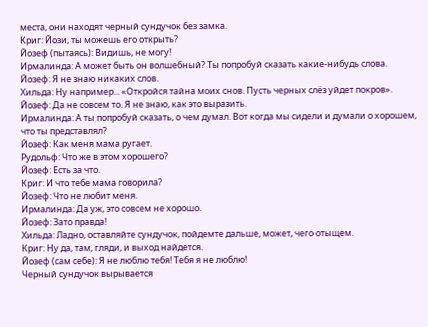места, они находят черный сундучок без замка.
Криг: Йози, ты можешь его открыть?
Йозеф (пытаясь): Видишь, не могу!
Ирмалинда: А может быть он волшебный? Ты попробуй сказать какие-нибудь слова.
Йозеф: Я не знаю никаких слов.
Хильда: Ну например... «Откройся тайна моих снов. Пусть черных слёз уйдет покров».
Йозеф: Да не совсем то. Я не знаю, как это выразить.
Ирмалинда: А ты попробуй сказать, о чем думал. Вот когда мы сидели и думали о хорошем, что ты представлял?
Йозеф: Как меня мама ругает.
Рудольф: Что же в этом хорошего?
Йозеф: Есть за что.
Криг: И что тебе мама говорила?
Йозеф: Что не любит меня.
Ирмалинда: Да уж, это совсем не хорошо.
Йозеф: Зато правда!
Хильда: Ладно, оставляйте сундучок, пойдемте дальше, может, чего отыщем.
Криг: Ну да, там, гляди, и выход найдется.
Йозеф (сам себе): Я не люблю тебя! Тебя я не люблю!
Черный сундучок вырывается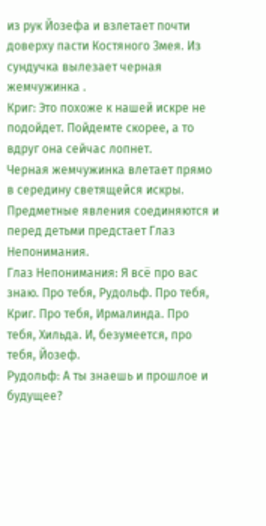из рук Йозефа и взлетает почти доверху пасти Костяного Змея. Из сундучка вылезает черная жемчужинка .
Криг: Это похоже к нашей искре не подойдет. Пойдемте скорее, а то вдруг она сейчас лопнет.
Черная жемчужинка влетает прямо в середину светящейся искры. Предметные явления соединяются и перед детьми предстает Глаз Непонимания.
Глаз Непонимания: Я всё про вас знаю. Про тебя, Рудольф. Про тебя, Криг. Про тебя, Ирмалинда. Про тебя, Хильда. И, безумеется, про тебя, Йозеф.
Рудольф: А ты знаешь и прошлое и будущее?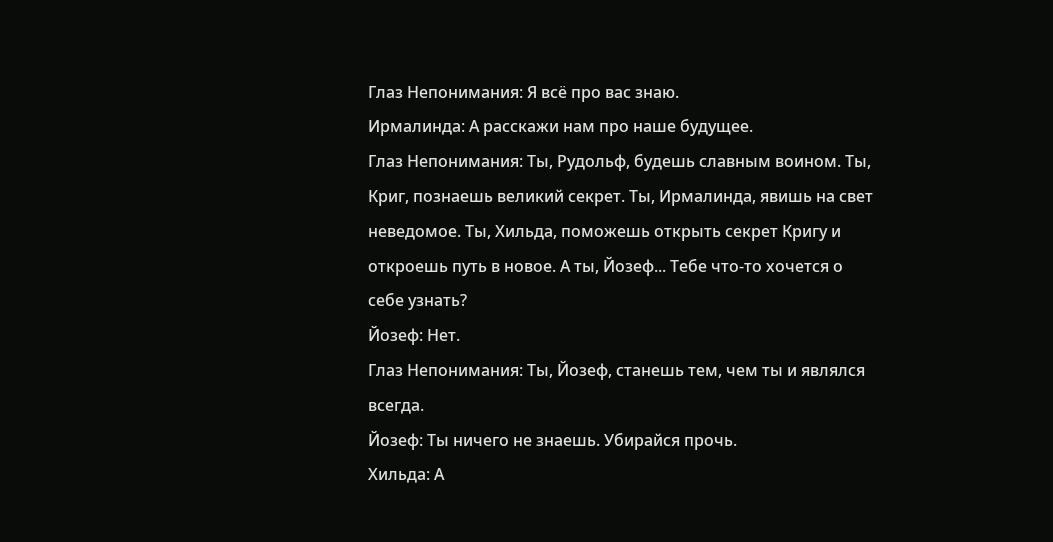Глаз Непонимания: Я всё про вас знаю.
Ирмалинда: А расскажи нам про наше будущее.
Глаз Непонимания: Ты, Рудольф, будешь славным воином. Ты, Криг, познаешь великий секрет. Ты, Ирмалинда, явишь на свет неведомое. Ты, Хильда, поможешь открыть секрет Кригу и откроешь путь в новое. А ты, Йозеф... Тебе что-то хочется о себе узнать?
Йозеф: Нет.
Глаз Непонимания: Ты, Йозеф, станешь тем, чем ты и являлся всегда.
Йозеф: Ты ничего не знаешь. Убирайся прочь.
Хильда: А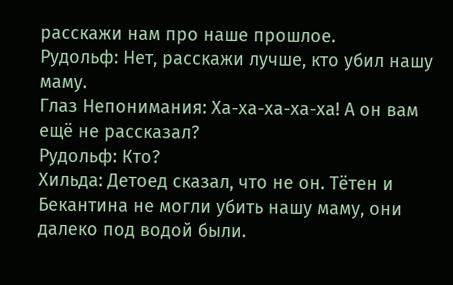расскажи нам про наше прошлое.
Рудольф: Нет, расскажи лучше, кто убил нашу маму.
Глаз Непонимания: Ха-ха-ха-ха-ха! А он вам ещё не рассказал?
Рудольф: Кто?
Хильда: Детоед сказал, что не он. Тётен и Бекантина не могли убить нашу маму, они далеко под водой были.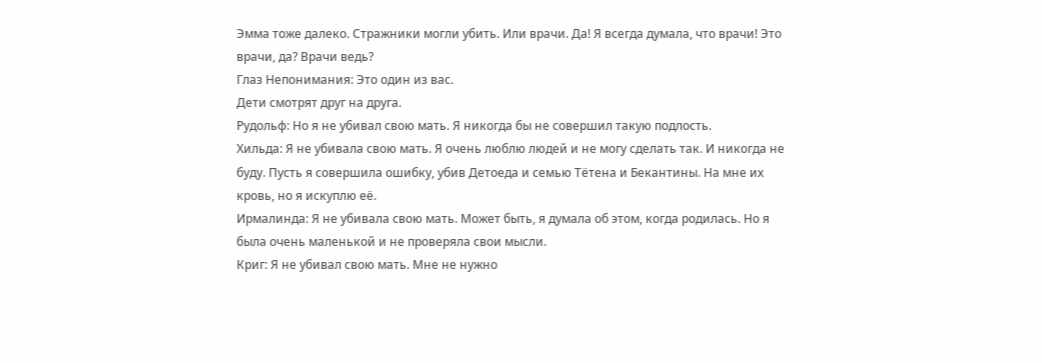Эмма тоже далеко. Стражники могли убить. Или врачи. Да! Я всегда думала, что врачи! Это врачи, да? Врачи ведь?
Глаз Непонимания: Это один из вас.
Дети смотрят друг на друга.
Рудольф: Но я не убивал свою мать. Я никогда бы не совершил такую подлость.
Хильда: Я не убивала свою мать. Я очень люблю людей и не могу сделать так. И никогда не буду. Пусть я совершила ошибку, убив Детоеда и семью Тётена и Бекантины. На мне их кровь, но я искуплю её.
Ирмалинда: Я не убивала свою мать. Может быть, я думала об этом, когда родилась. Но я была очень маленькой и не проверяла свои мысли.
Криг: Я не убивал свою мать. Мне не нужно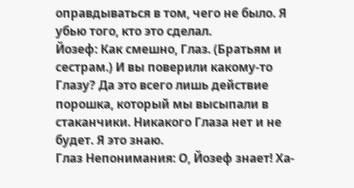оправдываться в том, чего не было. Я убью того, кто это сделал.
Йозеф: Как смешно, Глаз. (Братьям и сестрам.) И вы поверили какому-то Глазу? Да это всего лишь действие порошка, который мы высыпали в стаканчики. Никакого Глаза нет и не будет. Я это знаю.
Глаз Непонимания: О, Йозеф знает! Ха-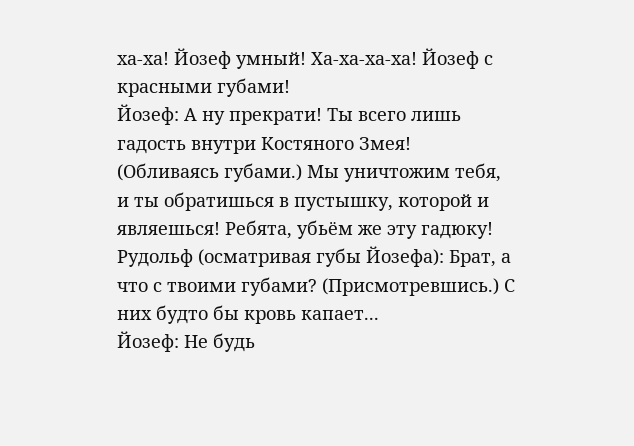ха-ха! Йозеф умный! Ха-ха-ха-ха! Йозеф с красными губами!
Йозеф: А ну прекрати! Ты всего лишь гадость внутри Костяного Змея! (Обливаясь губами.) Мы уничтожим тебя, и ты обратишься в пустышку, которой и являешься! Ребята, убьём же эту гадюку!
Рудольф (осматривая губы Йозефа): Брат, а что с твоими губами? (Присмотревшись.) С них будто бы кровь капает...
Йозеф: Не будь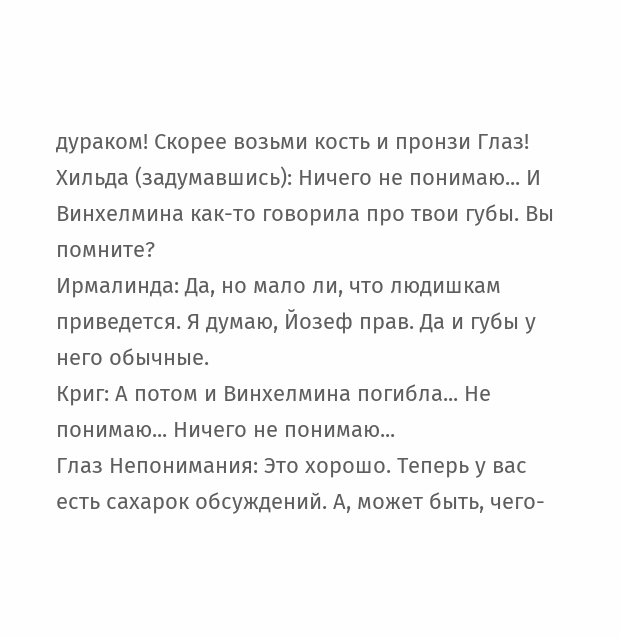дураком! Скорее возьми кость и пронзи Глаз!
Хильда (задумавшись): Ничего не понимаю... И Винхелмина как-то говорила про твои губы. Вы помните?
Ирмалинда: Да, но мало ли, что людишкам приведется. Я думаю, Йозеф прав. Да и губы у него обычные.
Криг: А потом и Винхелмина погибла... Не понимаю... Ничего не понимаю...
Глаз Непонимания: Это хорошо. Теперь у вас есть сахарок обсуждений. А, может быть, чего-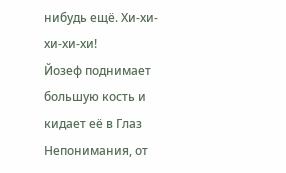нибудь ещё. Хи-хи-хи-хи-хи!
Йозеф поднимает большую кость и кидает её в Глаз Непонимания, от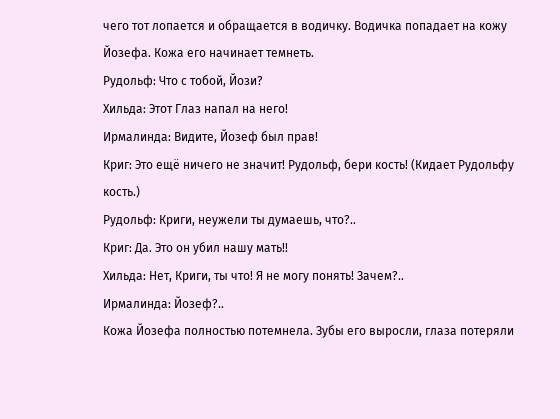чего тот лопается и обращается в водичку. Водичка попадает на кожу Йозефа. Кожа его начинает темнеть.
Рудольф: Что с тобой, Йози?
Хильда: Этот Глаз напал на него!
Ирмалинда: Видите, Йозеф был прав!
Криг: Это ещё ничего не значит! Рудольф, бери кость! (Кидает Рудольфу кость.)
Рудольф: Криги, неужели ты думаешь, что?..
Криг: Да. Это он убил нашу мать!!
Хильда: Нет, Криги, ты что! Я не могу понять! Зачем?..
Ирмалинда: Йозеф?..
Кожа Йозефа полностью потемнела. Зубы его выросли, глаза потеряли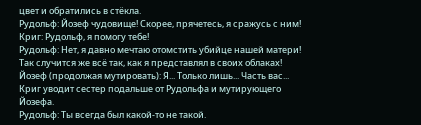цвет и обратились в стёкла.
Рудольф: Йозеф чудовище! Скорее, прячетесь, я сражусь с ним!
Криг: Рудольф, я помогу тебе!
Рудольф: Нет, я давно мечтаю отомстить убийце нашей матери! Так случится же всё так, как я представлял в своих облаках!
Йозеф (продолжая мутировать): Я... Только лишь... Часть вас...
Криг уводит сестер подальше от Рудольфа и мутирующего Йозефа.
Рудольф: Ты всегда был какой-то не такой.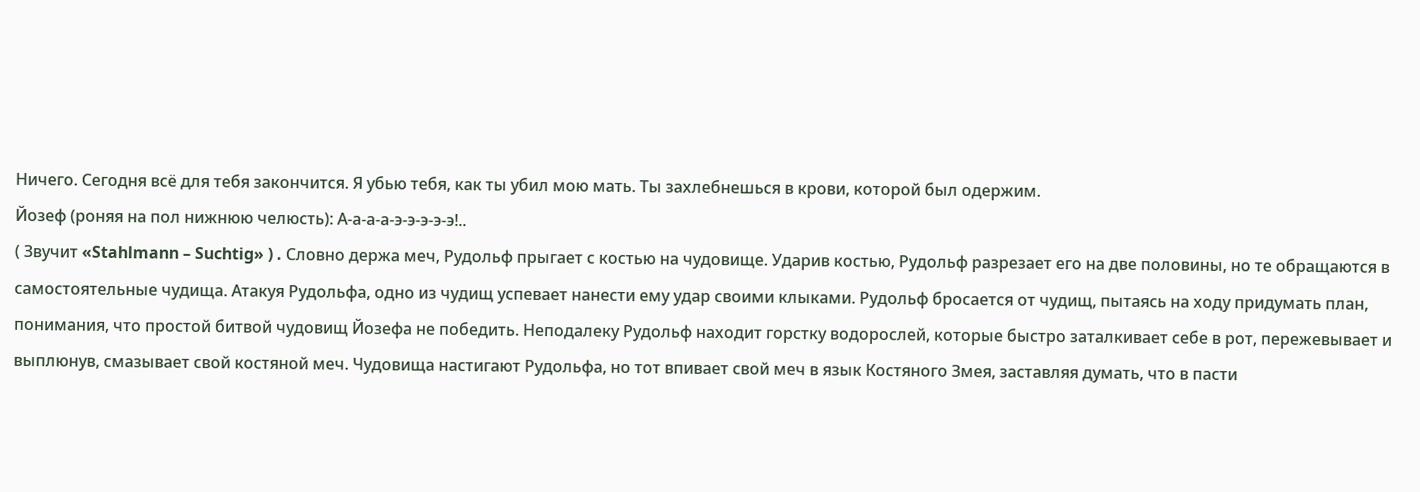Ничего. Сегодня всё для тебя закончится. Я убью тебя, как ты убил мою мать. Ты захлебнешься в крови, которой был одержим.
Йозеф (роняя на пол нижнюю челюсть): А-а-а-а-э-э-э-э-э!..
( Звучит «Stahlmann – Suchtig» ) . Словно держа меч, Рудольф прыгает с костью на чудовище. Ударив костью, Рудольф разрезает его на две половины, но те обращаются в самостоятельные чудища. Атакуя Рудольфа, одно из чудищ успевает нанести ему удар своими клыками. Рудольф бросается от чудищ, пытаясь на ходу придумать план, понимания, что простой битвой чудовищ Йозефа не победить. Неподалеку Рудольф находит горстку водорослей, которые быстро заталкивает себе в рот, пережевывает и выплюнув, смазывает свой костяной меч. Чудовища настигают Рудольфа, но тот впивает свой меч в язык Костяного Змея, заставляя думать, что в пасти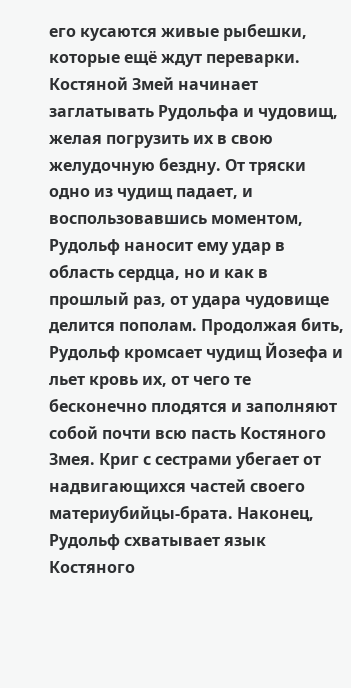его кусаются живые рыбешки, которые ещё ждут переварки. Костяной Змей начинает заглатывать Рудольфа и чудовищ, желая погрузить их в свою желудочную бездну. От тряски одно из чудищ падает, и воспользовавшись моментом, Рудольф наносит ему удар в область сердца, но и как в прошлый раз, от удара чудовище делится пополам. Продолжая бить, Рудольф кромсает чудищ Йозефа и льет кровь их, от чего те бесконечно плодятся и заполняют собой почти всю пасть Костяного Змея. Криг с сестрами убегает от надвигающихся частей своего материубийцы-брата. Наконец, Рудольф схватывает язык Костяного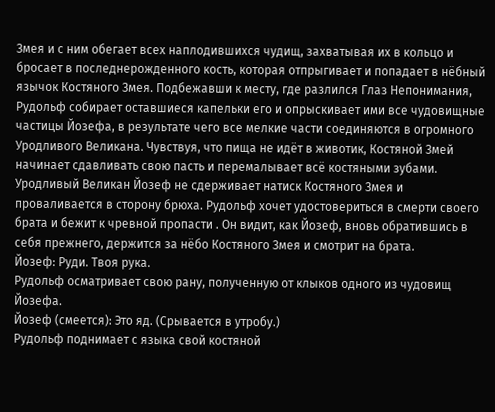Змея и с ним обегает всех наплодившихся чудищ, захватывая их в кольцо и бросает в последнерожденного кость, которая отпрыгивает и попадает в нёбный язычок Костяного Змея. Подбежавши к месту, где разлился Глаз Непонимания, Рудольф собирает оставшиеся капельки его и опрыскивает ими все чудовищные частицы Йозефа, в результате чего все мелкие части соединяются в огромного Уродливого Великана. Чувствуя, что пища не идёт в животик, Костяной Змей начинает сдавливать свою пасть и перемалывает всё костяными зубами. Уродливый Великан Йозеф не сдерживает натиск Костяного Змея и проваливается в сторону брюха. Рудольф хочет удостовериться в смерти своего брата и бежит к чревной пропасти . Он видит, как Йозеф, вновь обратившись в себя прежнего, держится за нёбо Костяного Змея и смотрит на брата.
Йозеф: Руди. Твоя рука.
Рудольф осматривает свою рану, полученную от клыков одного из чудовищ Йозефа.
Йозеф (смеется): Это яд. (Срывается в утробу.)
Рудольф поднимает с языка свой костяной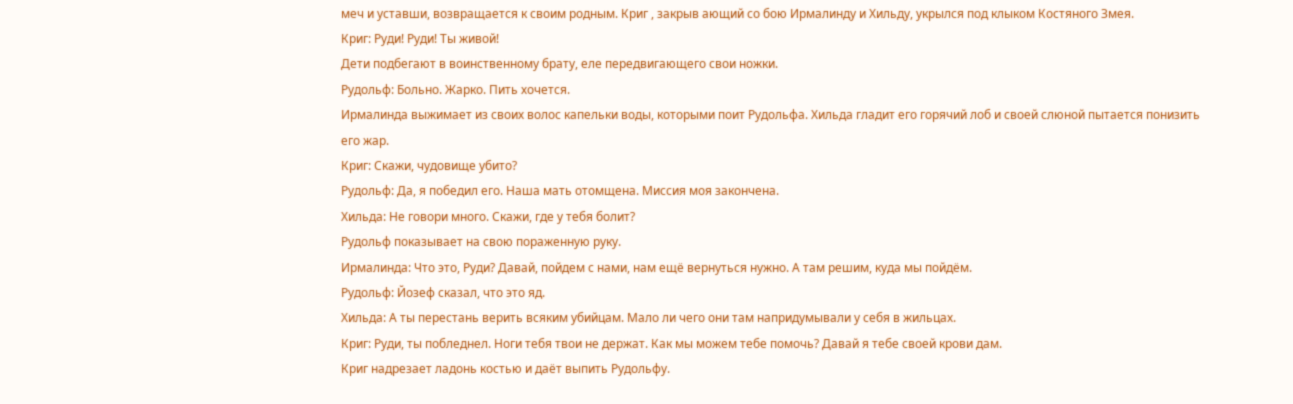меч и уставши, возвращается к своим родным. Криг , закрыв ающий со бою Ирмалинду и Хильду, укрылся под клыком Костяного Змея.
Криг: Руди! Руди! Ты живой!
Дети подбегают в воинственному брату, еле передвигающего свои ножки.
Рудольф: Больно. Жарко. Пить хочется.
Ирмалинда выжимает из своих волос капельки воды, которыми поит Рудольфа. Хильда гладит его горячий лоб и своей слюной пытается понизить его жар.
Криг: Скажи, чудовище убито?
Рудольф: Да, я победил его. Наша мать отомщена. Миссия моя закончена.
Хильда: Не говори много. Скажи, где у тебя болит?
Рудольф показывает на свою пораженную руку.
Ирмалинда: Что это, Руди? Давай, пойдем с нами, нам ещё вернуться нужно. А там решим, куда мы пойдём.
Рудольф: Йозеф сказал, что это яд.
Хильда: А ты перестань верить всяким убийцам. Мало ли чего они там напридумывали у себя в жильцах.
Криг: Руди, ты побледнел. Ноги тебя твои не держат. Как мы можем тебе помочь? Давай я тебе своей крови дам.
Криг надрезает ладонь костью и даёт выпить Рудольфу.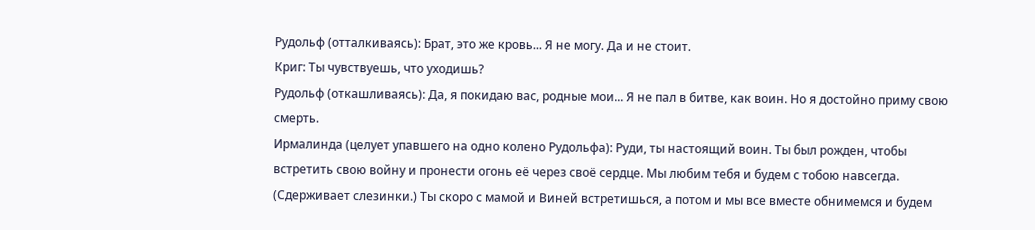Рудольф (отталкиваясь): Брат, это же кровь... Я не могу. Да и не стоит.
Криг: Ты чувствуешь, что уходишь?
Рудольф (откашливаясь): Да, я покидаю вас, родные мои... Я не пал в битве, как воин. Но я достойно приму свою смерть.
Ирмалинда (целует упавшего на одно колено Рудольфа): Руди, ты настоящий воин. Ты был рожден, чтобы встретить свою войну и пронести огонь её через своё сердце. Мы любим тебя и будем с тобою навсегда. (Сдерживает слезинки.) Ты скоро с мамой и Виней встретишься, а потом и мы все вместе обнимемся и будем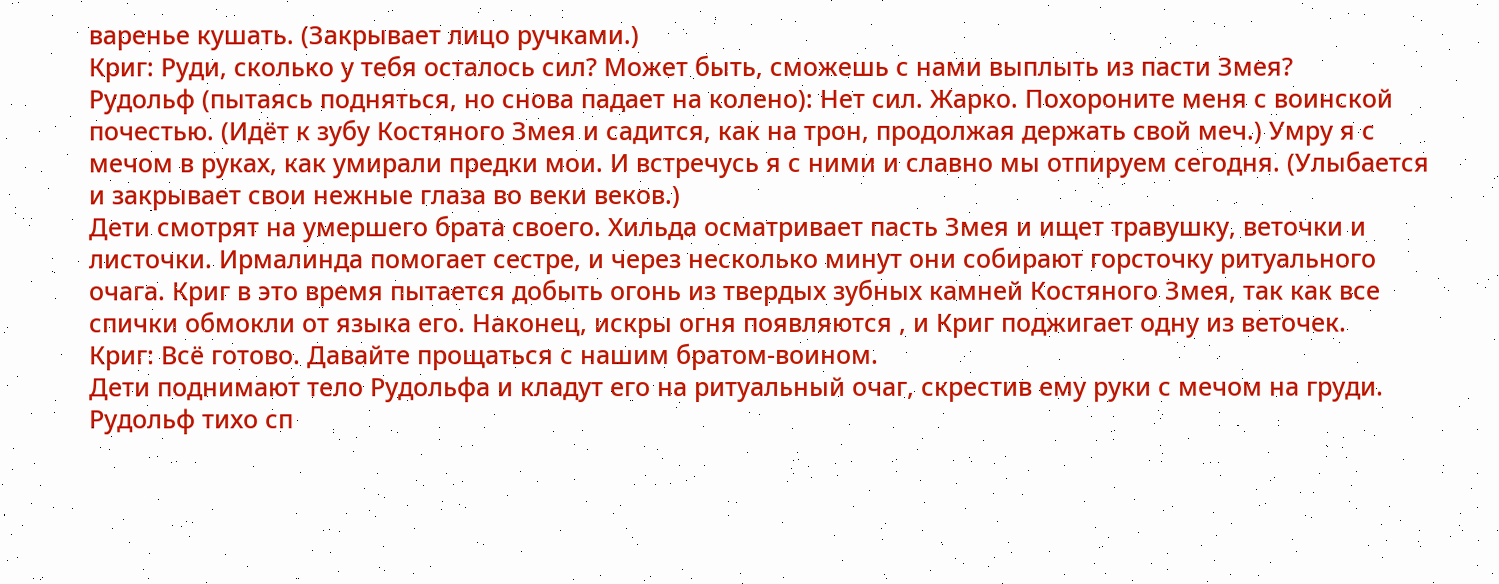варенье кушать. (Закрывает лицо ручками.)
Криг: Руди, сколько у тебя осталось сил? Может быть, сможешь с нами выплыть из пасти Змея?
Рудольф (пытаясь подняться, но снова падает на колено): Нет сил. Жарко. Похороните меня с воинской почестью. (Идёт к зубу Костяного Змея и садится, как на трон, продолжая держать свой меч.) Умру я с мечом в руках, как умирали предки мои. И встречусь я с ними и славно мы отпируем сегодня. (Улыбается и закрывает свои нежные глаза во веки веков.)
Дети смотрят на умершего брата своего. Хильда осматривает пасть Змея и ищет травушку, веточки и листочки. Ирмалинда помогает сестре, и через несколько минут они собирают горсточку ритуального очага. Криг в это время пытается добыть огонь из твердых зубных камней Костяного Змея, так как все спички обмокли от языка его. Наконец, искры огня появляются , и Криг поджигает одну из веточек.
Криг: Всё готово. Давайте прощаться с нашим братом-воином.
Дети поднимают тело Рудольфа и кладут его на ритуальный очаг, скрестив ему руки с мечом на груди. Рудольф тихо сп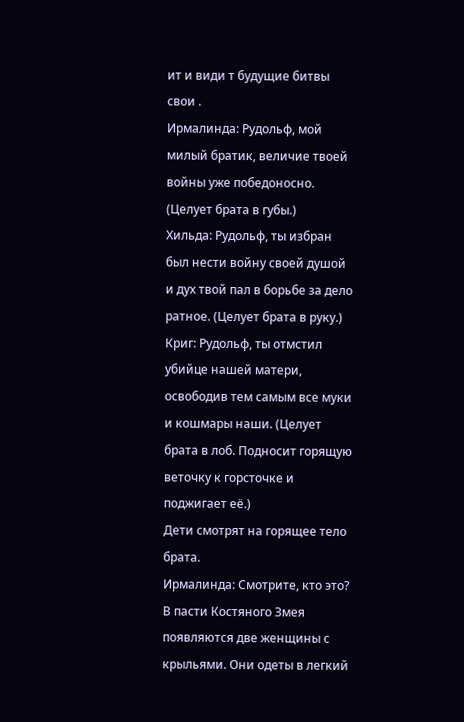ит и види т будущие битвы свои .
Ирмалинда: Рудольф, мой милый братик, величие твоей войны уже победоносно. (Целует брата в губы.)
Хильда: Рудольф, ты избран был нести войну своей душой и дух твой пал в борьбе за дело ратное. (Целует брата в руку.)
Криг: Рудольф, ты отмстил убийце нашей матери, освободив тем самым все муки и кошмары наши. (Целует брата в лоб. Подносит горящую веточку к горсточке и поджигает её.)
Дети смотрят на горящее тело брата.
Ирмалинда: Смотрите, кто это?
В пасти Костяного Змея появляются две женщины с крыльями. Они одеты в легкий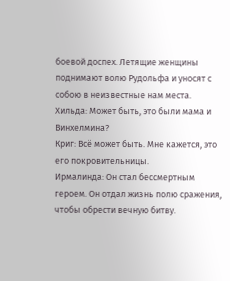боевой доспех. Летящие женщины поднимают волю Рудольфа и уносят с собою в неизвестные нам места.
Хильда: Может быть, это были мама и Винхелмина?
Криг: Всё может быть. Мне кажется, это его покровительницы.
Ирмалинда: Он стал бессмертным героем. Он отдал жизнь полю сражения, чтобы обрести вечную битву.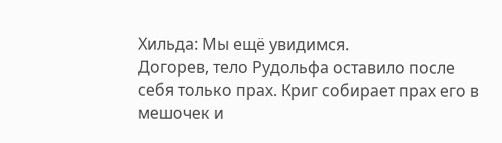Хильда: Мы ещё увидимся.
Догорев, тело Рудольфа оставило после себя только прах. Криг собирает прах его в мешочек и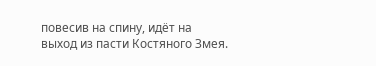повесив на спину, идёт на выход из пасти Костяного Змея.